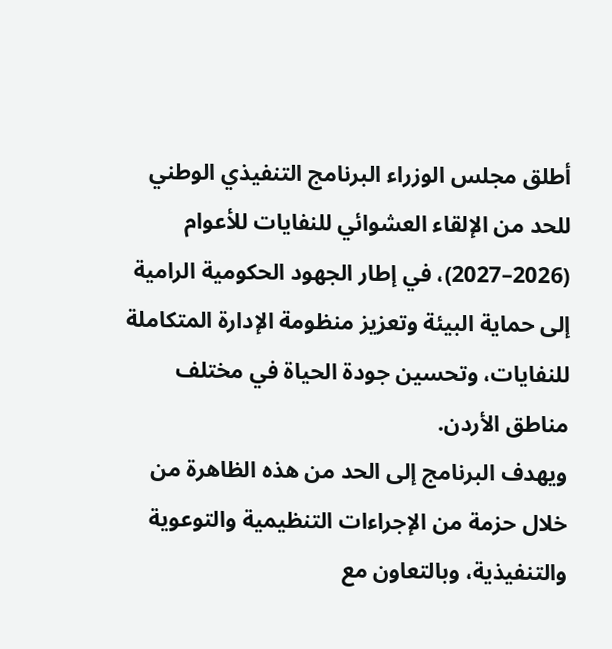أطلق مجلس الوزراء البرنامج التنفيذي الوطني للحد من الإلقاء العشوائي للنفايات للأعوام (2026–2027)، في إطار الجهود الحكومية الرامية إلى حماية البيئة وتعزيز منظومة الإدارة المتكاملة للنفايات، وتحسين جودة الحياة في مختلف مناطق الأردن.
ويهدف البرنامج إلى الحد من هذه الظاهرة من خلال حزمة من الإجراءات التنظيمية والتوعوية والتنفيذية، وبالتعاون مع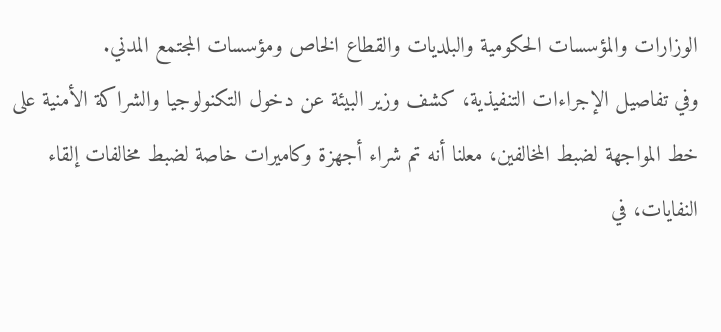الوزارات والمؤسسات الحكومية والبلديات والقطاع الخاص ومؤسسات المجتمع المدني.
وفي تفاصيل الإجراءات التنفيذية، كشف وزير البيئة عن دخول التكنولوجيا والشراكة الأمنية على خط المواجهة لضبط المخالفين، معلنا أنه تم شراء أجهزة وكاميرات خاصة لضبط مخالفات إلقاء النفايات، في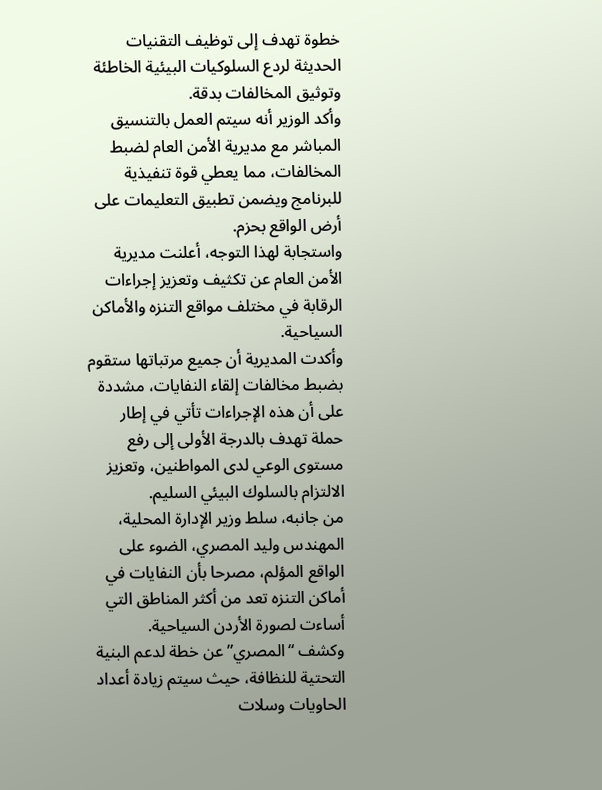خطوة تهدف إلى توظيف التقنيات الحديثة لردع السلوكيات البيئية الخاطئة وتوثيق المخالفات بدقة.
وأكد الوزير أنه سيتم العمل بالتنسيق المباشر مع مديرية الأمن العام لضبط المخالفات، مما يعطي قوة تنفيذية للبرنامج ويضمن تطبيق التعليمات على أرض الواقع بحزم.
واستجابة لهذا التوجه، أعلنت مديرية الأمن العام عن تكثيف وتعزيز إجراءات الرقابة في مختلف مواقع التنزه والأماكن السياحية.
وأكدت المديرية أن جميع مرتباتها ستقوم بضبط مخالفات إلقاء النفايات، مشددة على أن هذه الإجراءات تأتي في إطار حملة تهدف بالدرجة الأولى إلى رفع مستوى الوعي لدى المواطنين، وتعزيز الالتزام بالسلوك البيئي السليم.
من جانبه، سلط وزير الإدارة المحلية، المهندس وليد المصري، الضوء على الواقع المؤلم، مصرحا بأن النفايات في أماكن التنزه تعد من أكثر المناطق التي أساءت لصورة الأردن السياحية.
وكشف “المصري” عن خطة لدعم البنية التحتية للنظافة، حيث سيتم زيادة أعداد الحاويات وسلات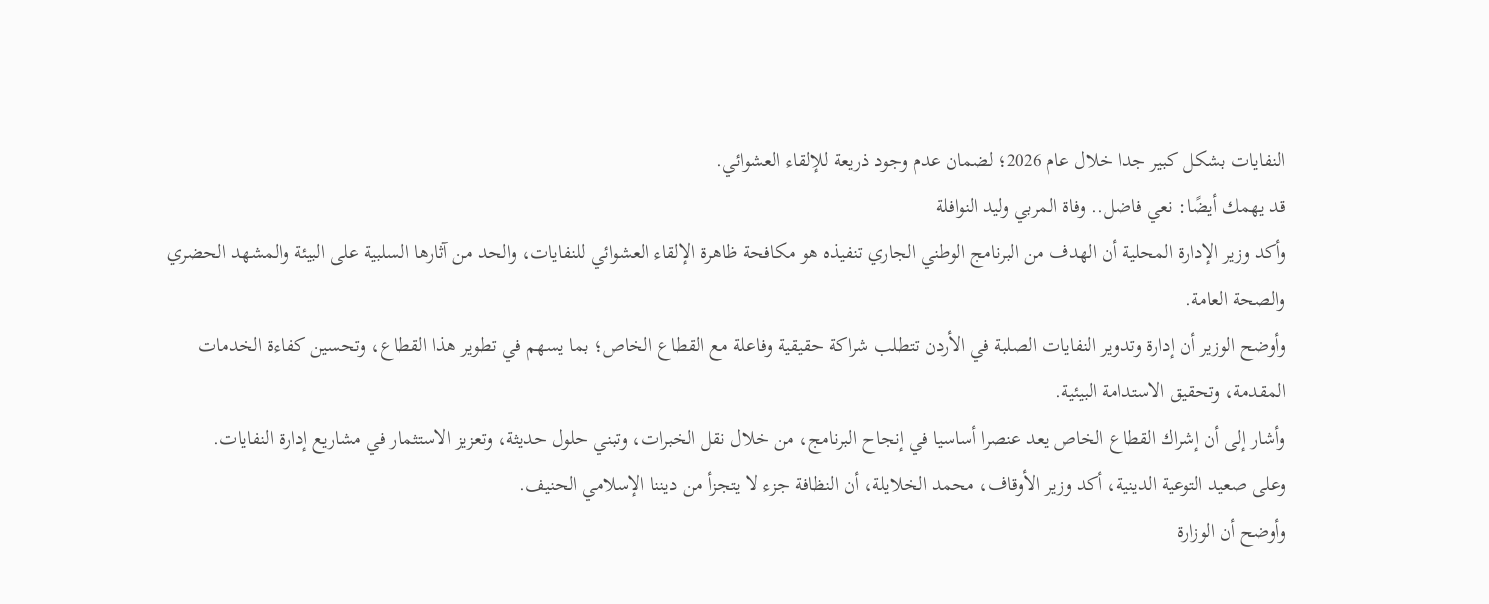النفايات بشكل كبير جدا خلال عام 2026؛ لضمان عدم وجود ذريعة للإلقاء العشوائي.
قد يهمك أيضًا: نعي فاضل.. وفاة المربي وليد النوافلة
وأكد وزير الإدارة المحلية أن الهدف من البرنامج الوطني الجاري تنفيذه هو مكافحة ظاهرة الإلقاء العشوائي للنفايات، والحد من آثارها السلبية على البيئة والمشهد الحضري والصحة العامة.
وأوضح الوزير أن إدارة وتدوير النفايات الصلبة في الأردن تتطلب شراكة حقيقية وفاعلة مع القطاع الخاص؛ بما يسهم في تطوير هذا القطاع، وتحسين كفاءة الخدمات المقدمة، وتحقيق الاستدامة البيئية.
وأشار إلى أن إشراك القطاع الخاص يعد عنصرا أساسيا في إنجاح البرنامج، من خلال نقل الخبرات، وتبني حلول حديثة، وتعزيز الاستثمار في مشاريع إدارة النفايات.
وعلى صعيد التوعية الدينية، أكد وزير الأوقاف، محمد الخلايلة، أن النظافة جزء لا يتجزأ من ديننا الإسلامي الحنيف.
وأوضح أن الوزارة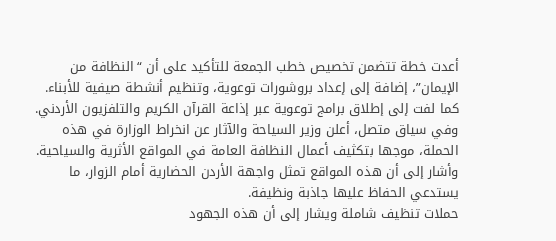أعدت خطة تتضمن تخصيص خطب الجمعة للتأكيد على أن “النظافة من الإيمان”، إضافة إلى إعداد بروشورات توعوية، وتنظيم أنشطة صيفية للأبناء.
كما لفت إلى إطلاق برامج توعوية عبر إذاعة القرآن الكريم والتلفزيون الأردني.
وفي سياق متصل، أعلن وزير السياحة والآثار عن انخراط الوزارة في هذه الحملة، موجها بتكثيف أعمال النظافة العامة في المواقع الأثرية والسياحية.
وأشار إلى أن هذه المواقع تمثل واجهة الأردن الحضارية أمام الزوار، ما يستدعي الحفاظ عليها جاذبة ونظيفة.
حملات تنظيف شاملة ويشار إلى أن هذه الجهود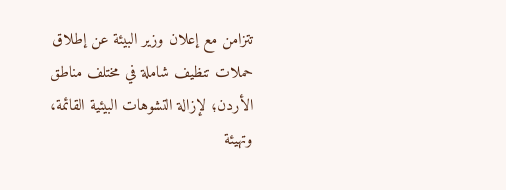تتزامن مع إعلان وزير البيئة عن إطلاق حملات تنظيف شاملة في مختلف مناطق الأردن؛ لإزالة التشوهات البيئية القائمة، وتهيئة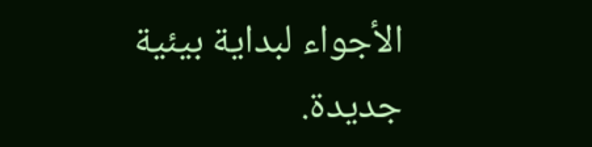الأجواء لبداية بيئية جديدة.